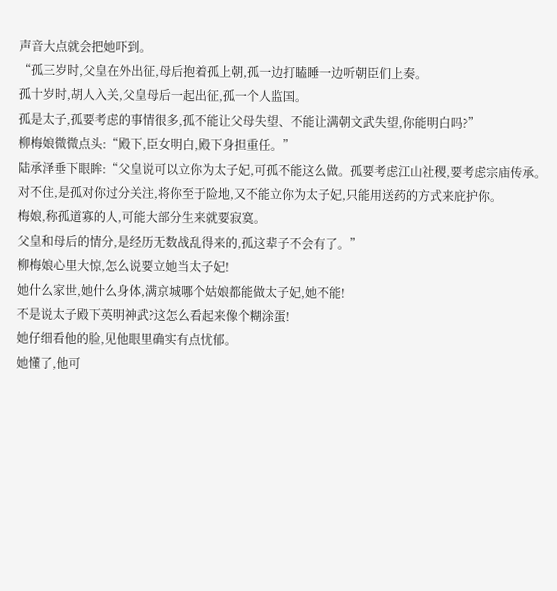声音大点就会把她吓到。
“孤三岁时,父皇在外出征,母后抱着孤上朝,孤一边打瞌睡一边听朝臣们上奏。
孤十岁时,胡人入关,父皇母后一起出征,孤一个人监国。
孤是太子,孤要考虑的事情很多,孤不能让父母失望、不能让满朝文武失望,你能明白吗?”
柳梅娘微微点头:“殿下,臣女明白,殿下身担重任。”
陆承泽垂下眼眸:“父皇说可以立你为太子妃,可孤不能这么做。孤要考虑江山社稷,要考虑宗庙传承。
对不住,是孤对你过分关注,将你至于险地,又不能立你为太子妃,只能用送药的方式来庇护你。
梅娘,称孤道寡的人,可能大部分生来就要寂寞。
父皇和母后的情分,是经历无数战乱得来的,孤这辈子不会有了。”
柳梅娘心里大惊,怎么说要立她当太子妃!
她什么家世,她什么身体,满京城哪个姑娘都能做太子妃,她不能!
不是说太子殿下英明神武?这怎么看起来像个糊涂蛋!
她仔细看他的脸,见他眼里确实有点忧郁。
她懂了,他可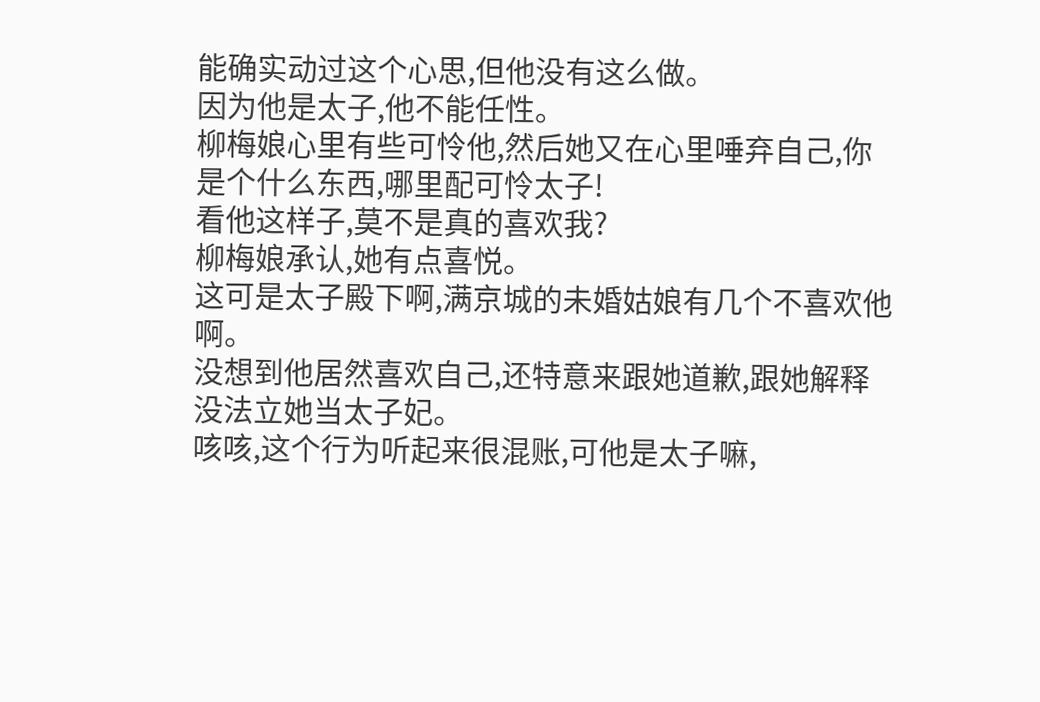能确实动过这个心思,但他没有这么做。
因为他是太子,他不能任性。
柳梅娘心里有些可怜他,然后她又在心里唾弃自己,你是个什么东西,哪里配可怜太子!
看他这样子,莫不是真的喜欢我?
柳梅娘承认,她有点喜悦。
这可是太子殿下啊,满京城的未婚姑娘有几个不喜欢他啊。
没想到他居然喜欢自己,还特意来跟她道歉,跟她解释没法立她当太子妃。
咳咳,这个行为听起来很混账,可他是太子嘛,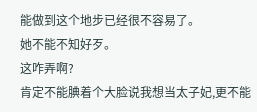能做到这个地步已经很不容易了。
她不能不知好歹。
这咋弄啊?
肯定不能腆着个大脸说我想当太子妃,更不能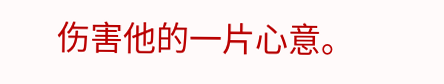伤害他的一片心意。